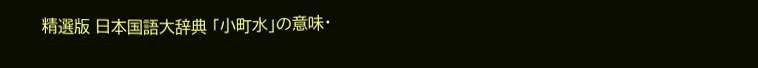精選版 日本国語大辞典 「小町水」の意味・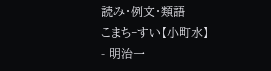読み・例文・類語
こまち‐すい【小町水】
- 明治一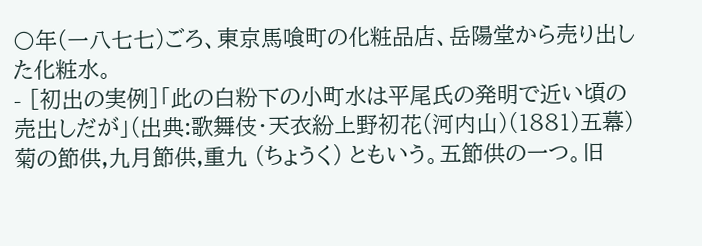〇年(一八七七)ごろ、東京馬喰町の化粧品店、岳陽堂から売り出した化粧水。
- [初出の実例]「此の白粉下の小町水は平尾氏の発明で近い頃の売出しだが」(出典:歌舞伎・天衣紛上野初花(河内山)(1881)五幕)
菊の節供,九月節供,重九 (ちょうく) ともいう。五節供の一つ。旧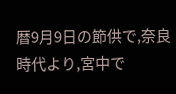暦9月9日の節供で,奈良時代より,宮中で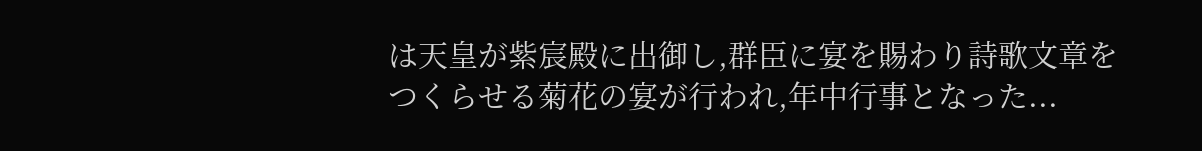は天皇が紫宸殿に出御し,群臣に宴を賜わり詩歌文章をつくらせる菊花の宴が行われ,年中行事となった...